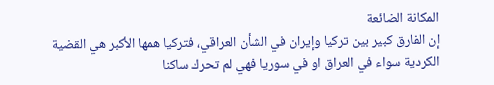المكانة الضائعة
إن الفارق كبير بين تركيا وإيران في الشأن العراقي، فتركيا همها الأكبر هي القضية الكردية سواء في العراق او في سوريا فهي لم تحرك ساكنا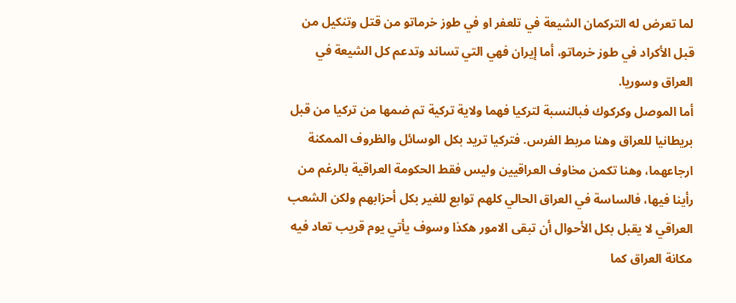لما تعرض له التركمان الشيعة في تلعفر او في طوز خرماتو من قتل وتنكيل من قبل الأكراد في طوز خرماتو، أما إيران فهي التي تساند وتدعم كل الشيعة في العراق وسوريا.
أما الموصل وكركوك فبالنسبة لتركيا فهما ولاية تركية تم ضمها من تركيا من قبل بريطانيا للعراق وهنا مربط الفرس. فتركيا تريد بكل الوسائل والظروف الممكنة ارجاعهما، وهنا تكمن مخاوف العراقيين وليس فقط الحكومة العراقية بالرغم من رأينا فيها، فالساسة في العراق الحالي كلهم توابع للغير بكل أحزابهم ولكن الشعب العراقي لا يقبل بكل الأحوال أن تبقى الامور هكذا وسوف يأتي يوم قريب تعاد فيه مكانة العراق كما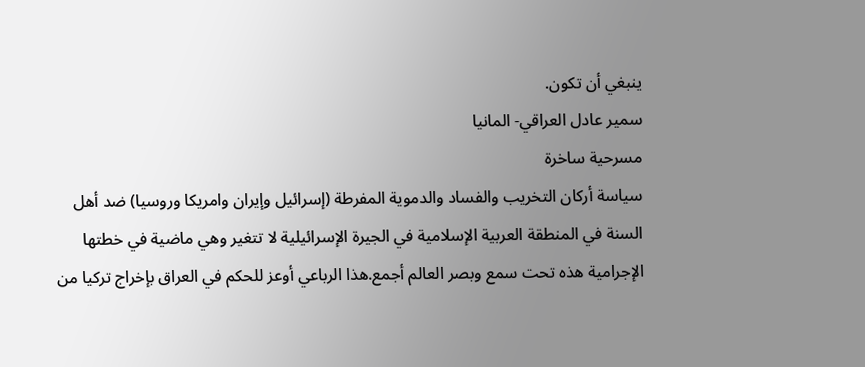ينبغي أن تكون.
سمير عادل العراقي- المانيا
مسرحية ساخرة
سياسة أركان التخريب والفساد والدموية المفرطة (إسرائيل وإيران وامريكا وروسيا) ضد أهل السنة في المنطقة العربية الإسلامية في الجيرة الإسرائيلية لا تتغير وهي ماضية في خطتها الإجرامية هذه تحت سمع وبصر العالم أجمع.هذا الرباعي أوعز للحكم في العراق بإخراج تركيا من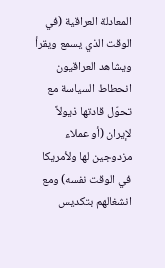المعادلة العراقية (في الوقت الذي يسمع ويقرأ ويشاهد العراقيون انحطاط السياسة مع تحوّل قادتها ذيولاً لإيران (أو عملاء مزدوجين لها ولأمريكا في الوقت نفسه) ومع انشغالهم بتكديس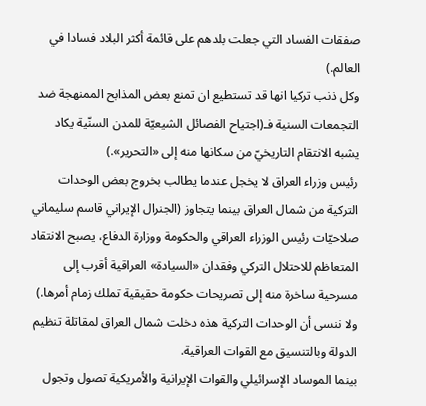صفقات الفساد التي جعلت بلدهم على قائمة أكثر البلاد فسادا في العالم.)
وكل ذنب تركيا انها قد تستطيع ان تمنع بعض المذابح الممنهجة ضد التجمعات السنية فـ(اجتياح الفصائل الشيعيّة للمدن السنّية يكاد يشبه الانتقام التاريخيّ من سكانها منه إلى «التحرير».)
رئيس وزراء العراق لا يخجل عندما يطالب بخروج بعض الوحدات التركية من شمال العراق بينما يتجاوز (الجنرال الإيراني قاسم سليماني صلاحيّات رئيس الوزراء العراقي والحكومة ووزارة الدفاع، يصبح الانتقاد المتعاظم للاحتلال التركي وفقدان «السيادة» العراقية أقرب إلى مسرحية ساخرة منه إلى تصريحات حكومة حقيقية تملك زمام أمرها.)
ولا ننسى أن الوحدات التركية هذه دخلت شمال العراق لمقاتلة تنظيم الدولة وبالتنسيق مع القوات العراقية.
بينما الموساد الإسرائيلي والقوات الإيرانية والأمريكية تصول وتجول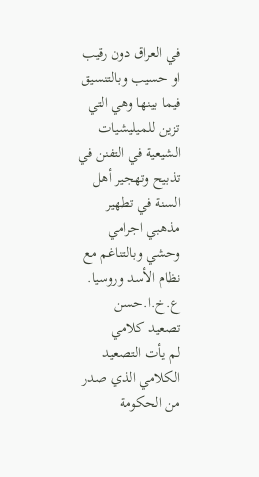في العراق دون رقيب او حسيب وبالتنسيق فيما بينها وهي التي تزين للميليشيات الشيعية في التفنن في تذبيح وتهجير أهل السنة في تطهير مذهبي اجرامي وحشي وبالتناغم مع نظام الأسد وروسيا.
ع.خ.ا.حسن
تصعيد كلامي
لم يأت التصعيد الكلامي الذي صدر من الحكومة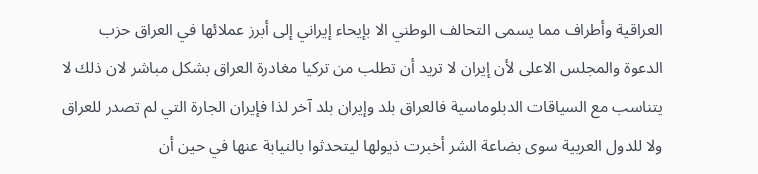العراقية وأطراف مما يسمى التحالف الوطني الا بإيحاء إيراني إلى أبرز عملائها في العراق حزب الدعوة والمجلس الاعلى لأن إيران لا تريد أن تطلب من تركيا مغادرة العراق بشكل مباشر لان ذلك لا يتناسب مع السياقات الدبلوماسية فالعراق بلد وإيران بلد آخر لذا فإيران الجارة التي لم تصدر للعراق ولا للدول العربية سوى بضاعة الشر أخبرت ذيولها ليتحدثوا بالنيابة عنها في حين أن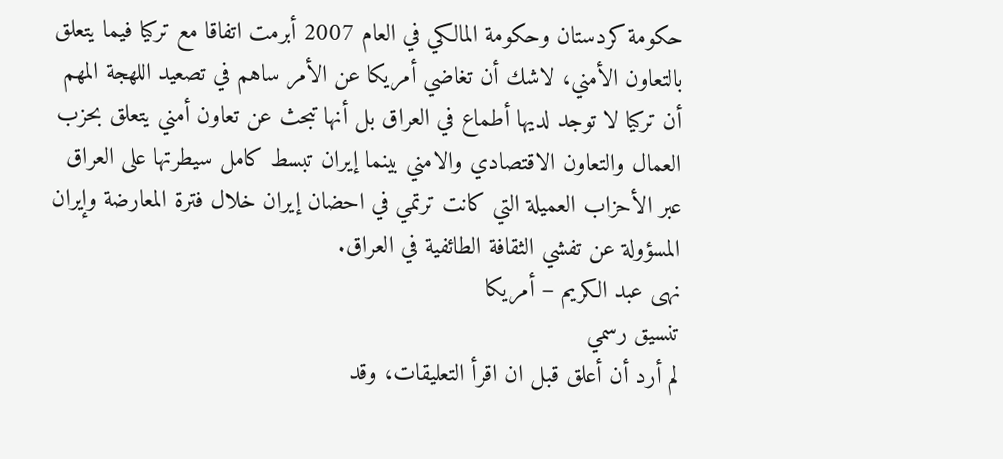حكومة كردستان وحكومة المالكي في العام 2007 أبرمت اتفاقا مع تركيا فيما يتعلق بالتعاون الأمني، لاشك أن تغاضي أمريكا عن الأمر ساهم في تصعيد اللهجة المهم أن تركيا لا توجد لديها أطماع في العراق بل أنها تبحث عن تعاون أمني يتعلق بحزب العمال والتعاون الاقتصادي والامني بينما إيران تبسط كامل سيطرتها على العراق عبر الأحزاب العميلة التي كانت ترتمي في احضان إيران خلال فترة المعارضة وإيران المسؤولة عن تفشي الثقافة الطائفية في العراق.
نهى عبد الكريم – أمريكا
تنسيق رسمي
لم أرد أن أعلق قبل ان اقرأ التعليقات، وقد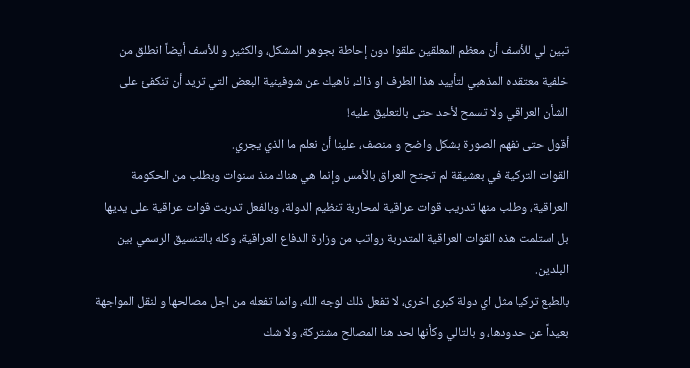تبين لي للأسف أن معظم المعلقين علقوا دون إحاطة بجوهر المشكل، والكثير و للأسف أيضاً انطلق من خلفية معتقده المذهبي لتأييد هذا الطرف او ذاك، ناهيك عن شوفينية البعض التي تريد أن تنكفئ على الشأن العراقي ولا تسمح لأحد حتى بالتعليق عليه!
أقول حتى نفهم الصورة بشكل واضح و منصف، علينا أن نعلم ما الذي يجري.
القوات التركية في بعشيقة لم تجتح العراق بالأمس وإنما هي هناك منذ سنوات وبطلب من الحكومة العراقية، وطلب منها تدريب قوات عراقية لمحاربة تنظيم الدولة، وبالفعل تدربت قوات عراقية على يديها بل استلمت هذه القوات العراقية المتدربة رواتب من وزارة الدفاع العراقية، وكله بالتنسيق الرسمي بين البلدين.
بالطبع تركيا مثل اي دولة كبرى اخرى، لا تفعل ذلك لوجه الله، وانما تفعله من اجل مصالحها و لنقل المواجهة بعيداً عن حدودها، و بالتالي وكأنها لحد هنا المصالح مشتركة، ولا شك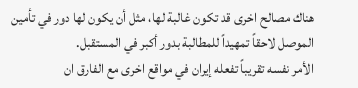هناك مصالح اخرى قد تكون غالبة لها، مثل أن يكون لها دور في تأمين الموصل لاحقاً تمهيداً للمطالبة بدور أكبر في المستقبل.
الأمر نفسه تقريباً تفعله إيران في مواقع اخرى مع الفارق ان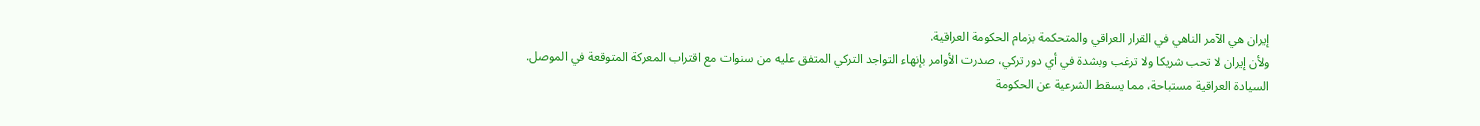إيران هي الآمر الناهي في القرار العراقي والمتحكمة بزمام الحكومة العراقية.
ولأن إيران لا تحب شريكا ولا ترغب وبشدة في أي دور تركي، صدرت الأوامر بإنهاء التواجد التركي المتفق عليه من سنوات مع اقتراب المعركة المتوقعة في الموصل.
السيادة العراقية مستباحة، مما يسقط الشرعية عن الحكومة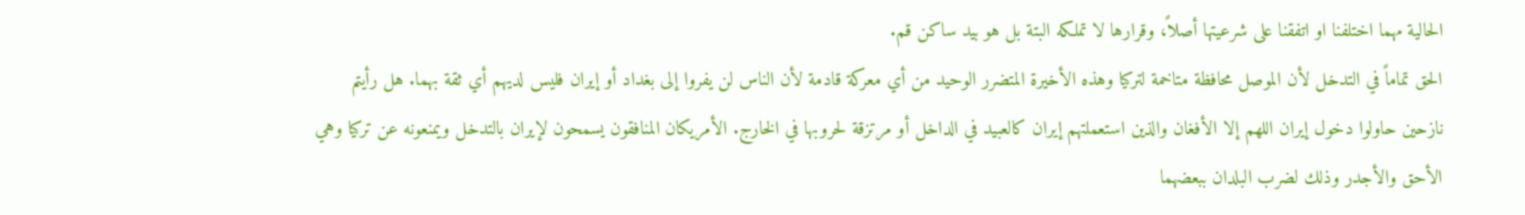الحالية مهما اختلفنا او اتفقنا على شرعيتها أصلاً، وقرارها لا تملكه البتة بل هو بيد ساكن قم.
الحق تماماً في التدخل لأن الموصل محافظة متاخمة لتركيا وهذه الأخيرة المتضرر الوحيد من أي معركة قادمة لأن الناس لن يفروا إلى بغداد أو إيران فليس لديهم أي ثقة بهما. هل رأيتم نازحين حاولوا دخول إيران اللهم إلا الأفغان والذين استعملتهم إيران كالعبيد في الداخل أو مرتزقة لحروبها في الخارج. الأمريكان المنافقون يسمحون لإيران بالتدخل ويمنعونه عن تركيا وهي الأحق والأجدر وذلك لضرب البلدان ببعضهما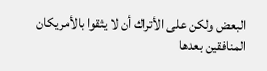البعض ولكن على الأتراك أن لا يثقوا بالأمريكان المنافقين بعدها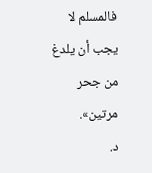فالمسلم لا يجب أن يلدغ من جحر مرتين».
د.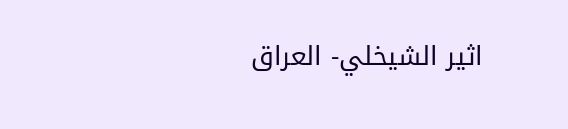اثير الشيخلي- العراق